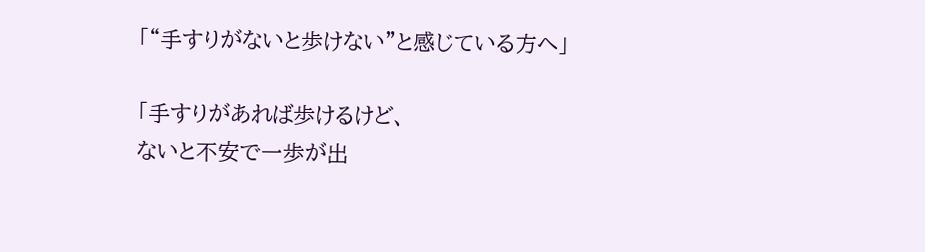「“手すりがないと歩けない”と感じている方へ」

「手すりがあれば歩けるけど、
ないと不安で一歩が出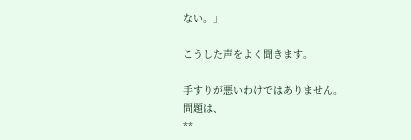ない。」

こうした声をよく聞きます。

手すりが悪いわけではありません。
問題は、
**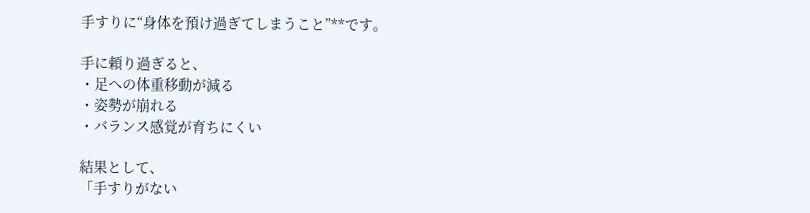手すりに“身体を預け過ぎてしまうこと”**です。

手に頼り過ぎると、
・足への体重移動が減る
・姿勢が崩れる
・バランス感覚が育ちにくい

結果として、
「手すりがない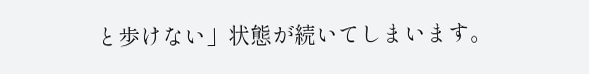と歩けない」状態が続いてしまいます。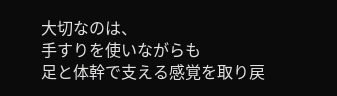大切なのは、
手すりを使いながらも
足と体幹で支える感覚を取り戻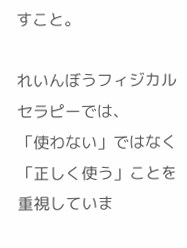すこと。

れいんぼうフィジカルセラピーでは、
「使わない」ではなく
「正しく使う」ことを重視していま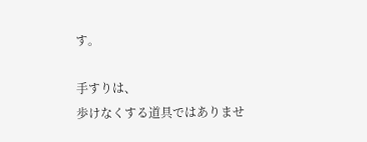す。

手すりは、
歩けなくする道具ではありませ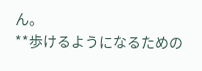ん。
**歩けるようになるための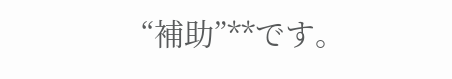“補助”**です。